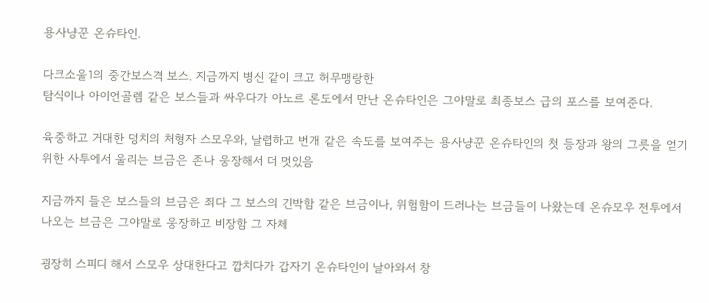용사냥꾼 온슈타인.

다크소울1의 중간보스격 보스. 지금까지 병신 같이 크고 허무맹랑한
탐식이나 아이언골렘 같은 보스들과 싸우다가 아노르 론도에서 만난 온슈타인은 그야말로 최종보스 급의 포스를 보여준다.

육중하고 거대한 덩치의 처형자 스모우와, 날렵하고 번개 같은 속도를 보여주는 용사냥꾼 온슈타인의 첫 등장과 왕의 그릇을 얻기 위한 사투에서 울리는 브금은 존나 웅장해서 더 멋있음

지금까지 들은 보스들의 브금은 죄다 그 보스의 긴박함 같은 브금이나, 위험함이 드러나는 브금들이 나왔는데 온슈모우 전투에서 나오는 브금은 그야말로 웅장하고 비장함 그 자체

굉장히 스피디 해서 스모우 상대한다고 깝치다가 갑자기 온슈타인이 날아와서 창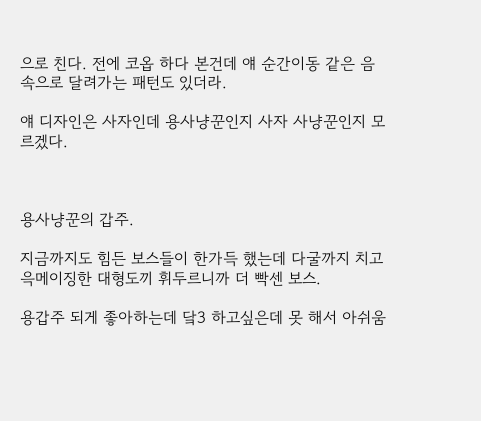으로 친다. 전에 코옵 하다 본건데 얘 순간이동 같은 음속으로 달려가는 패턴도 있더라.

얘 디자인은 사자인데 용사냥꾼인지 사자 사냥꾼인지 모르겠다.



용사냥꾼의 갑주.

지금까지도 힘든 보스들이 한가득 했는데 다굴까지 치고 윽메이징한 대형도끼 휘두르니까 더 빡센 보스.

용갑주 되게 좋아하는데 닼3 하고싶은데 못 해서 아쉬움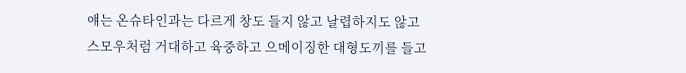얘는 온슈타인과는 다르게 창도 들지 않고 날렵하지도 않고
스모우처럼 거대하고 육중하고 으메이징한 대형도끼를 들고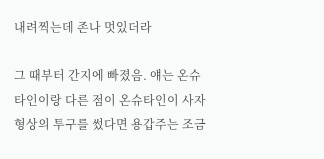내려찍는데 존나 멋있더라

그 때부터 간지에 빠졌음. 얘는 온슈타인이랑 다른 점이 온슈타인이 사자 형상의 투구를 썼다면 용갑주는 조금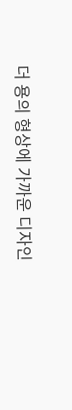더 용의 형상에 가까운 디자인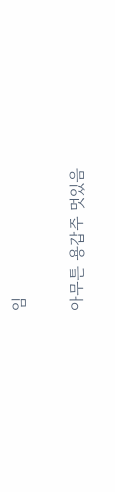임

아무튼 용갑주 멋있음